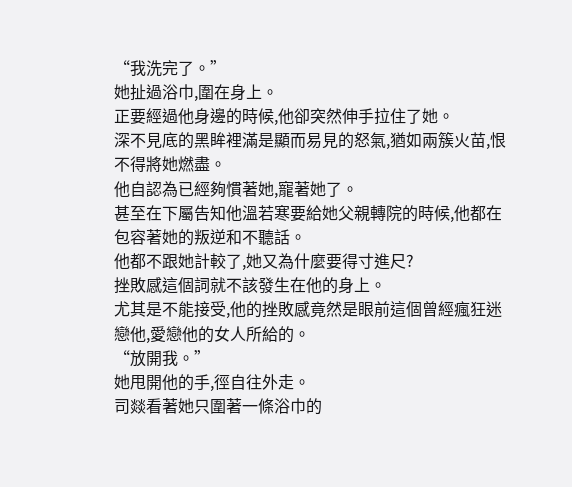“我洗完了。”
她扯過浴巾,圍在身上。
正要經過他身邊的時候,他卻突然伸手拉住了她。
深不見底的黑眸裡滿是顯而易見的怒氣,猶如兩簇火苗,恨不得將她燃盡。
他自認為已經夠慣著她,寵著她了。
甚至在下屬告知他溫若寒要給她父親轉院的時候,他都在包容著她的叛逆和不聽話。
他都不跟她計較了,她又為什麼要得寸進尺?
挫敗感這個詞就不該發生在他的身上。
尤其是不能接受,他的挫敗感竟然是眼前這個曾經瘋狂迷戀他,愛戀他的女人所給的。
“放開我。”
她甩開他的手,徑自往外走。
司燚看著她只圍著一條浴巾的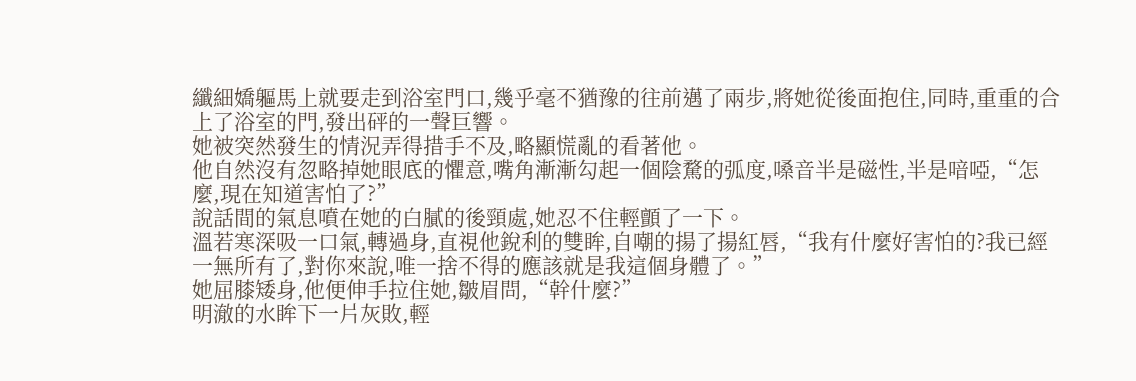纖細嬌軀馬上就要走到浴室門口,幾乎毫不猶豫的往前邁了兩步,將她從後面抱住,同時,重重的合上了浴室的門,發出砰的一聲巨響。
她被突然發生的情況弄得措手不及,略顯慌亂的看著他。
他自然沒有忽略掉她眼底的懼意,嘴角漸漸勾起一個陰騖的弧度,嗓音半是磁性,半是喑啞,“怎麼,現在知道害怕了?”
說話間的氣息噴在她的白膩的後頸處,她忍不住輕顫了一下。
溫若寒深吸一口氣,轉過身,直視他銳利的雙眸,自嘲的揚了揚紅唇,“我有什麼好害怕的?我已經一無所有了,對你來說,唯一捨不得的應該就是我這個身體了。”
她屈膝矮身,他便伸手拉住她,皺眉問,“幹什麼?”
明澈的水眸下一片灰敗,輕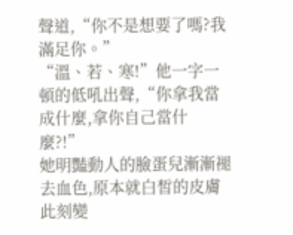聲道,“你不是想要了嗎?我滿足你。”
“溫、若、寒!”他一字一頓的低吼出聲,“你拿我當成什麼,拿你自己當什麼?!”
她明豔動人的臉蛋兒漸漸褪去血色,原本就白皙的皮膚此刻變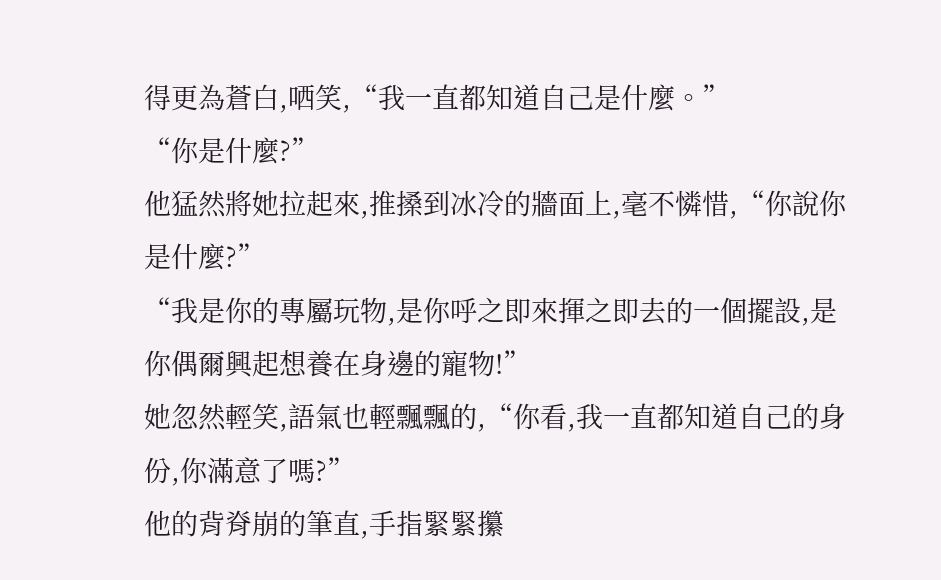得更為蒼白,哂笑,“我一直都知道自己是什麼。”
“你是什麼?”
他猛然將她拉起來,推搡到冰冷的牆面上,毫不憐惜,“你說你是什麼?”
“我是你的專屬玩物,是你呼之即來揮之即去的一個擺設,是你偶爾興起想養在身邊的寵物!”
她忽然輕笑,語氣也輕飄飄的,“你看,我一直都知道自己的身份,你滿意了嗎?”
他的背脊崩的筆直,手指緊緊攥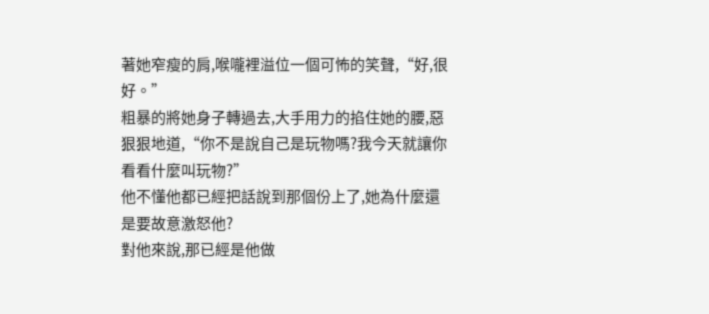著她窄瘦的肩,喉嚨裡溢位一個可怖的笑聲,“好,很好。”
粗暴的將她身子轉過去,大手用力的掐住她的腰,惡狠狠地道,“你不是說自己是玩物嗎?我今天就讓你看看什麼叫玩物?”
他不懂他都已經把話說到那個份上了,她為什麼還是要故意激怒他?
對他來說,那已經是他做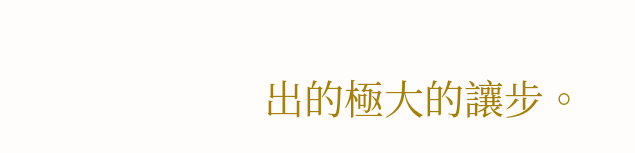出的極大的讓步。